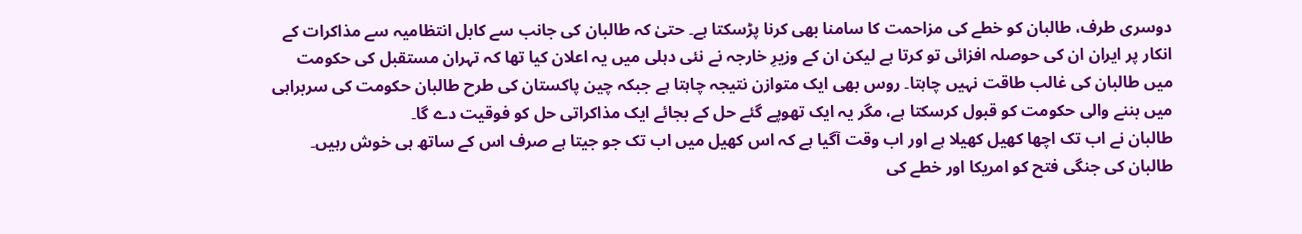دوسری طرف، طالبان کو خطے کی مزاحمت کا سامنا بھی کرنا پڑسکتا ہے۔ حتیٰ کہ طالبان کی جانب سے کابل انتظامیہ سے مذاکرات کے انکار پر ایران ان کی حوصلہ افزائی تو کرتا ہے لیکن ان کے وزیرِ خارجہ نے نئی دہلی میں یہ اعلان کیا تھا کہ تہران مستقبل کی حکومت میں طالبان کی غالب طاقت نہیں چاہتا۔ روس بھی ایک متوازن نتیجہ چاہتا ہے جبکہ چین پاکستان کی طرح طالبان حکومت کی سربراہی میں بننے والی حکومت کو قبول کرسکتا ہے، مگر یہ ایک تھوپے گئے حل کے بجائے ایک مذاکراتی حل کو فوقیت دے گا۔
طالبان نے اب تک اچھا کھیل کھیلا ہے اور اب وقت آگیا ہے کہ اس کھیل میں اب تک جو جیتا ہے صرف اس کے ساتھ ہی خوش رہیں۔ طالبان کی جنگی فتح کو امریکا اور خطے کی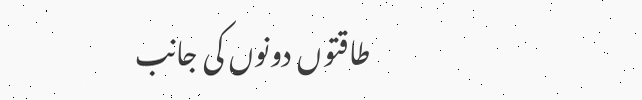طاقتوں دونوں کی جانب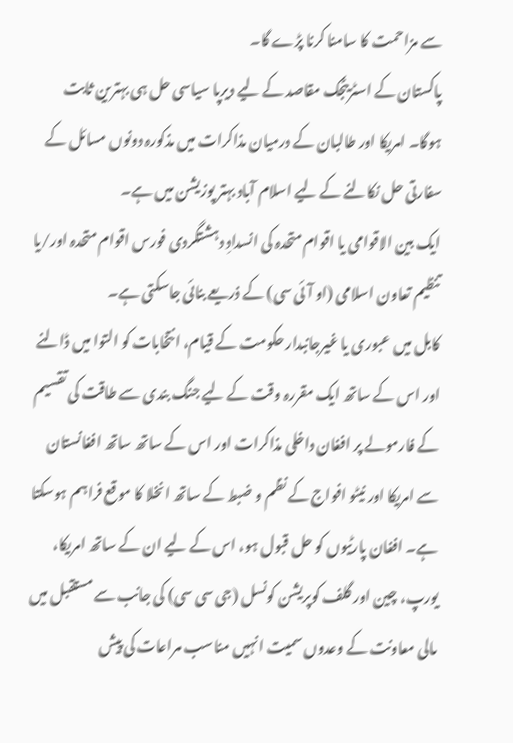سے مزاحمت کا سامنا کرنا پڑے گا۔
پاکستان کے اسٹریٹجک مقاصد کے لیے دیرپا سیاسی حل ہی بہترین ثابت ہوگا۔ امریکا اور طالبان کے درمیان مذاکرات میں مذکورہ دونوں مسائل کے سفارتی حل نکالنے کے لیے اسلام آباد بہتر پوزیشن میں ہے۔
ایک بین الاقوامی یا اقوام متحدہ کی انسدادِ دہشتگردی فورس اقوام متحدہ اور/یا تنظیم تعاون اسلامی (او آئی سی) کے ذریعے بنائی جاسکتی ہے۔
کابل میں عبوری یا غیرجانبدار حکومت کے قیام، انتخابات کو التوا میں ڈالنے اور اس کے ساتھ ایک مقررہ وقت کے لیے جنگ بندی سے طاقت کی تقسیم کے فارمولے پر افغان داخلی مذاکرات اور اس کے ساتھ ساتھ افغانستان سے امریکا اور نیٹو افواج کے نظم و ضبط کے ساتھ انخلا کا موقع فراہم ہوسکتا ہے۔ افغان پارٹیوں کو حل قبول ہو، اس کے لیے ان کے ساتھ امریکا، یورپ، چین اور گلف کوپریشن کونسل (جی سی سی) کی جانب سے مستقبل میں مالی معاونت کے وعدوں سمیت انہیں مناسب مراعات کی پیش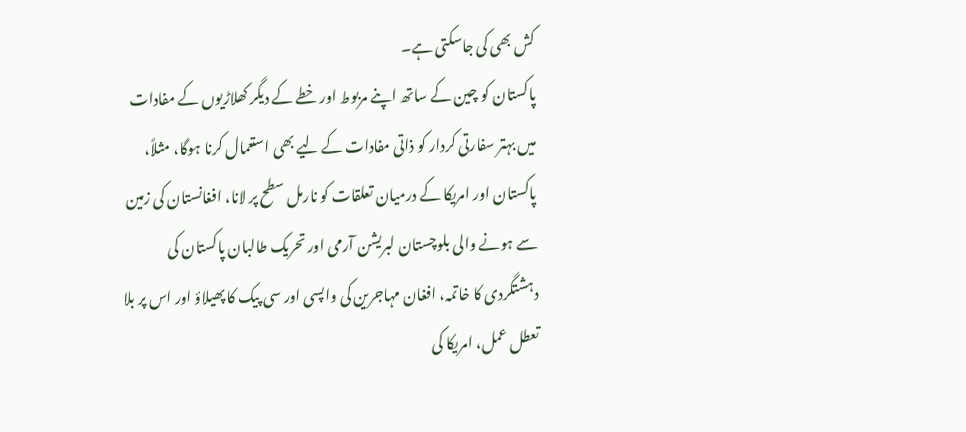کش بھی کی جاسکتی ہے۔
پاکستان کو چین کے ساتھ اپنے مربوط اور خطے کے دیگر کھلاڑیوں کے مفادات میں بہتر سفارتی کردار کو ذاتی مفادات کے لیے بھی استعمال کرنا ہوگا، مثلاً، پاکستان اور امریکا کے درمیان تعلقات کو نارمل سطح پر لانا، افغانستان کی زمین سے ہونے والی بلوچستان لبریشن آرمی اور تحریک طالبان پاکستان کی دہشتگردی کا خاتمہ، افغان مہاجرین کی واپسی اور سی پیک کا پھیلاؤ اور اس پر بلا تعطل عمل، امریکا کی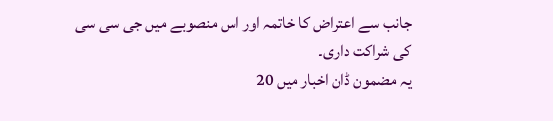جانب سے اعتراض کا خاتمہ اور اس منصوبے میں جی سی سی کی شراکت داری۔
یہ مضمون ڈان اخبار میں 20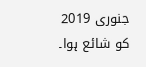جنوری 2019 کو شائع ہوا۔